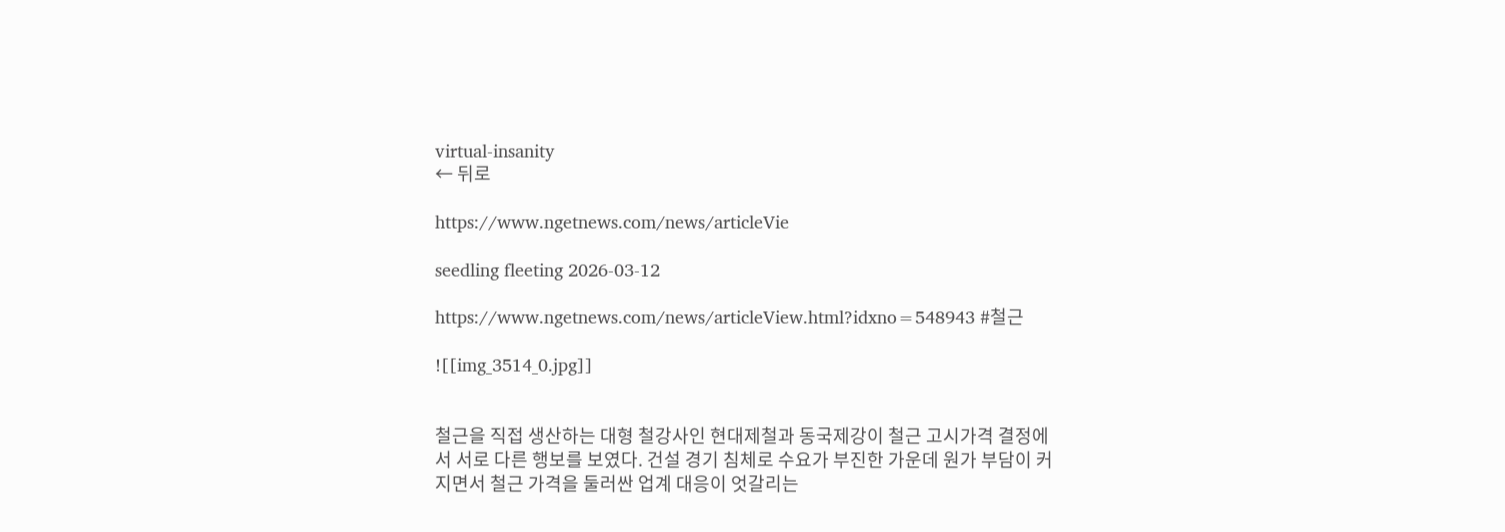virtual-insanity
← 뒤로

https://www.ngetnews.com/news/articleVie

seedling fleeting 2026-03-12

https://www.ngetnews.com/news/articleView.html?idxno=548943 #철근

![[img_3514_0.jpg]]


철근을 직접 생산하는 대형 철강사인 현대제철과 동국제강이 철근 고시가격 결정에서 서로 다른 행보를 보였다. 건설 경기 침체로 수요가 부진한 가운데 원가 부담이 커지면서 철근 가격을 둘러싼 업계 대응이 엇갈리는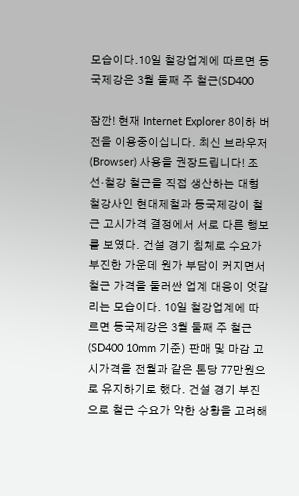모습이다.10일 철강업계에 따르면 동국제강은 3월 둘째 주 철근(SD400

잠깐! 현재 Internet Explorer 8이하 버전을 이용중이십니다. 최신 브라우저(Browser) 사용을 권장드립니다! 조선·철강 철근을 직접 생산하는 대형 철강사인 현대제철과 동국제강이 철근 고시가격 결정에서 서로 다른 행보를 보였다. 건설 경기 침체로 수요가 부진한 가운데 원가 부담이 커지면서 철근 가격을 둘러싼 업계 대응이 엇갈리는 모습이다. 10일 철강업계에 따르면 동국제강은 3월 둘째 주 철근(SD400 10mm 기준) 판매 및 마감 고시가격을 전월과 같은 톤당 77만원으로 유지하기로 했다. 건설 경기 부진으로 철근 수요가 약한 상황을 고려해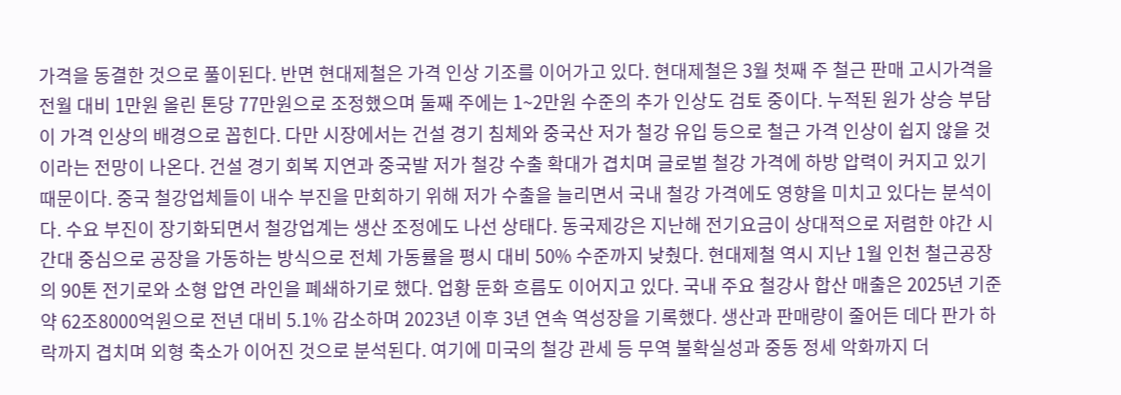가격을 동결한 것으로 풀이된다. 반면 현대제철은 가격 인상 기조를 이어가고 있다. 현대제철은 3월 첫째 주 철근 판매 고시가격을 전월 대비 1만원 올린 톤당 77만원으로 조정했으며 둘째 주에는 1~2만원 수준의 추가 인상도 검토 중이다. 누적된 원가 상승 부담이 가격 인상의 배경으로 꼽힌다. 다만 시장에서는 건설 경기 침체와 중국산 저가 철강 유입 등으로 철근 가격 인상이 쉽지 않을 것이라는 전망이 나온다. 건설 경기 회복 지연과 중국발 저가 철강 수출 확대가 겹치며 글로벌 철강 가격에 하방 압력이 커지고 있기 때문이다. 중국 철강업체들이 내수 부진을 만회하기 위해 저가 수출을 늘리면서 국내 철강 가격에도 영향을 미치고 있다는 분석이다. 수요 부진이 장기화되면서 철강업계는 생산 조정에도 나선 상태다. 동국제강은 지난해 전기요금이 상대적으로 저렴한 야간 시간대 중심으로 공장을 가동하는 방식으로 전체 가동률을 평시 대비 50% 수준까지 낮췄다. 현대제철 역시 지난 1월 인천 철근공장의 90톤 전기로와 소형 압연 라인을 폐쇄하기로 했다. 업황 둔화 흐름도 이어지고 있다. 국내 주요 철강사 합산 매출은 2025년 기준 약 62조8000억원으로 전년 대비 5.1% 감소하며 2023년 이후 3년 연속 역성장을 기록했다. 생산과 판매량이 줄어든 데다 판가 하락까지 겹치며 외형 축소가 이어진 것으로 분석된다. 여기에 미국의 철강 관세 등 무역 불확실성과 중동 정세 악화까지 더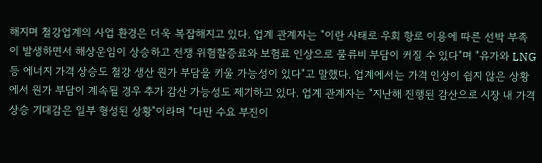해지며 철강업계의 사업 환경은 더욱 복잡해지고 있다. 업계 관계자는 "이란 사태로 우회 항로 이용에 따른 선박 부족이 발생하면서 해상운임이 상승하고 전쟁 위험할증료와 보험료 인상으로 물류비 부담이 커질 수 있다"며 "유가와 LNG 등 에너지 가격 상승도 철강 생산 원가 부담을 키울 가능성이 있다"고 말했다. 업계에서는 가격 인상이 쉽지 않은 상황에서 원가 부담이 계속될 경우 추가 감산 가능성도 제기하고 있다. 업계 관계자는 "지난해 진행된 감산으로 시장 내 가격 상승 기대감은 일부 형성된 상황"이라며 "다만 수요 부진이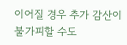이어질 경우 추가 감산이 불가피할 수도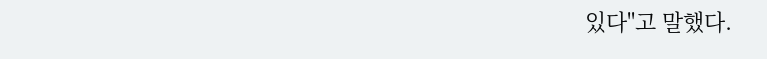있다"고 말했다.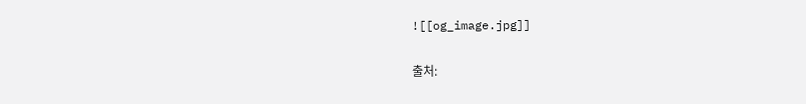![[og_image.jpg]]

출처: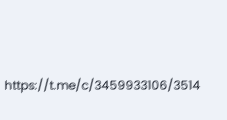https://t.me/c/3459933106/3514